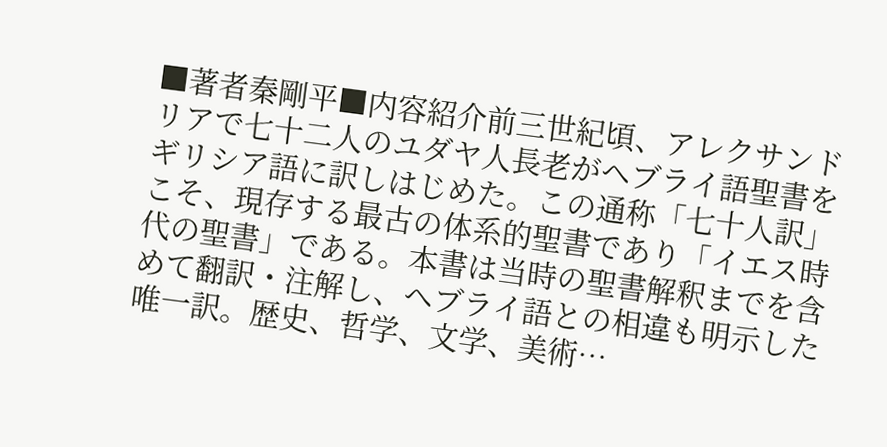■著者秦剛平■内容紹介前三世紀頃、アレクサンドリアで七十二人のユダヤ人長老がヘブライ語聖書をギリシア語に訳しはじめた。この通称「七十人訳」こそ、現存する最古の体系的聖書であり「イエス時代の聖書」である。本書は当時の聖書解釈までを含めて翻訳・注解し、ヘブライ語との相違も明示した唯一訳。歴史、哲学、文学、美術…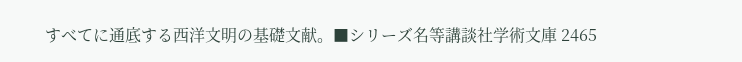すべてに通底する西洋文明の基礎文献。■シリーズ名等講談社学術文庫 2465